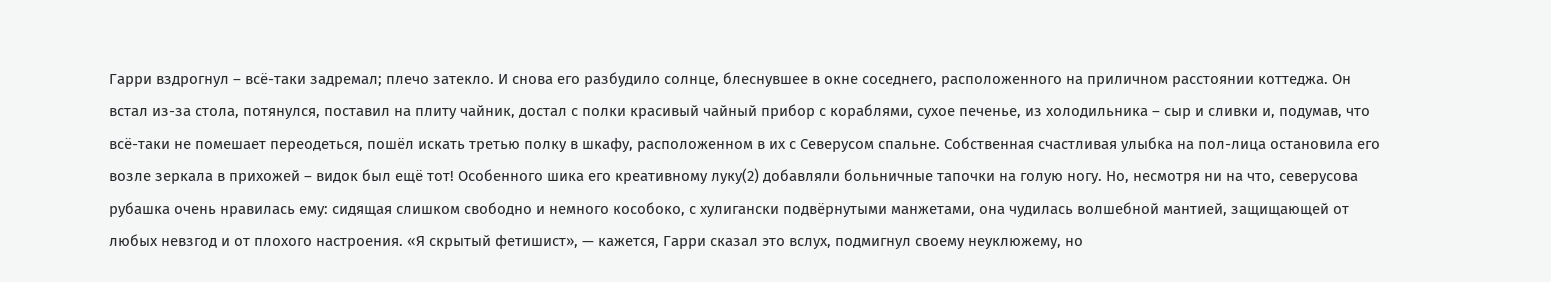Гарри вздрогнул – всё-таки задремал; плечо затекло. И снова его разбудило солнце, блеснувшее в окне соседнего, расположенного на приличном расстоянии коттеджа. Он встал из-за стола, потянулся, поставил на плиту чайник, достал с полки красивый чайный прибор с кораблями, сухое печенье, из холодильника – сыр и сливки и, подумав, что всё-таки не помешает переодеться, пошёл искать третью полку в шкафу, расположенном в их с Северусом спальне. Собственная счастливая улыбка на пол-лица остановила его возле зеркала в прихожей – видок был ещё тот! Особенного шика его креативному луку(2) добавляли больничные тапочки на голую ногу. Но, несмотря ни на что, северусова рубашка очень нравилась ему: сидящая слишком свободно и немного кособоко, с хулигански подвёрнутыми манжетами, она чудилась волшебной мантией, защищающей от любых невзгод и от плохого настроения. «Я скрытый фетишист», — кажется, Гарри сказал это вслух, подмигнул своему неуклюжему, но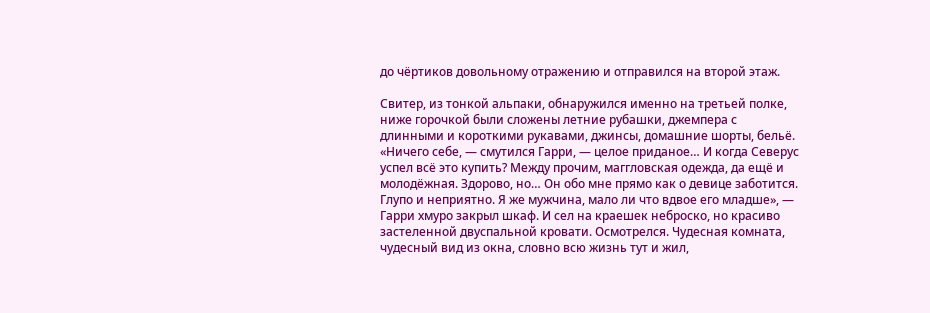до чёртиков довольному отражению и отправился на второй этаж.

Свитер, из тонкой альпаки, обнаружился именно на третьей полке, ниже горочкой были сложены летние рубашки, джемпера с длинными и короткими рукавами, джинсы, домашние шорты, бельё. «Ничего себе, — смутился Гарри, — целое приданое… И когда Северус успел всё это купить? Между прочим, маггловская одежда, да ещё и молодёжная. Здорово, но… Он обо мне прямо как о девице заботится. Глупо и неприятно. Я же мужчина, мало ли что вдвое его младше», — Гарри хмуро закрыл шкаф. И сел на краешек неброско, но красиво застеленной двуспальной кровати. Осмотрелся. Чудесная комната, чудесный вид из окна, словно всю жизнь тут и жил,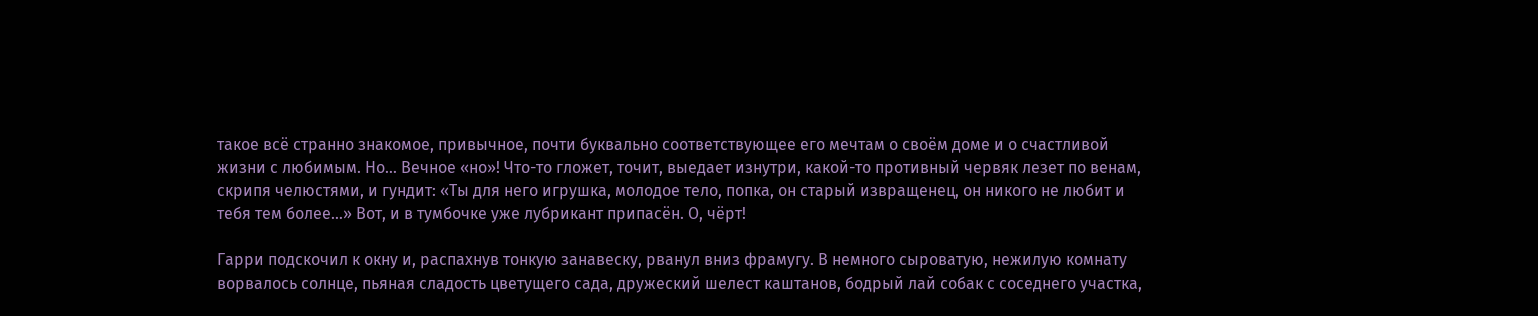такое всё странно знакомое, привычное, почти буквально соответствующее его мечтам о своём доме и о счастливой жизни с любимым. Но… Вечное «но»! Что-то гложет, точит, выедает изнутри, какой-то противный червяк лезет по венам, скрипя челюстями, и гундит: «Ты для него игрушка, молодое тело, попка, он старый извращенец, он никого не любит и тебя тем более…» Вот, и в тумбочке уже лубрикант припасён. О, чёрт!

Гарри подскочил к окну и, распахнув тонкую занавеску, рванул вниз фрамугу. В немного сыроватую, нежилую комнату ворвалось солнце, пьяная сладость цветущего сада, дружеский шелест каштанов, бодрый лай собак с соседнего участка,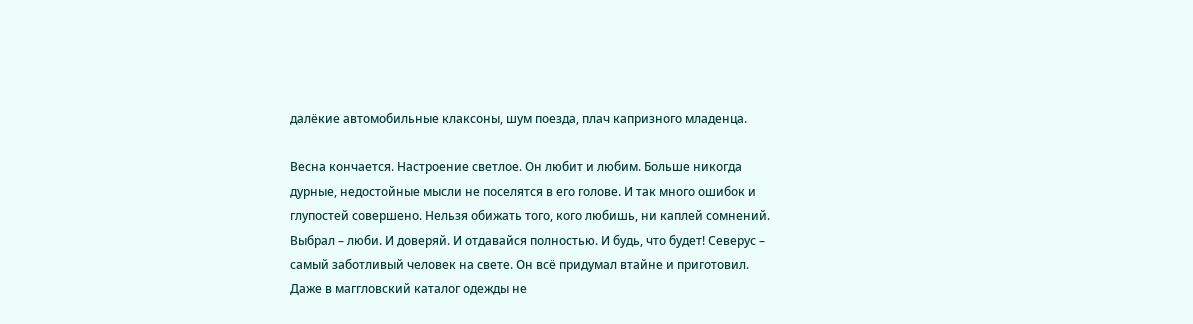далёкие автомобильные клаксоны, шум поезда, плач капризного младенца.

Весна кончается. Настроение светлое. Он любит и любим. Больше никогда дурные, недостойные мысли не поселятся в его голове. И так много ошибок и глупостей совершено. Нельзя обижать того, кого любишь, ни каплей сомнений. Выбрал – люби. И доверяй. И отдавайся полностью. И будь, что будет! Северус – самый заботливый человек на свете. Он всё придумал втайне и приготовил. Даже в маггловский каталог одежды не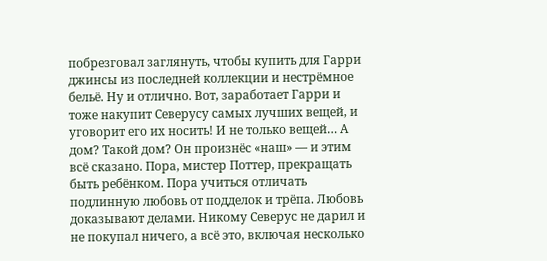побрезговал заглянуть, чтобы купить для Гарри джинсы из последней коллекции и нестрёмное бельё. Ну и отлично. Вот, заработает Гарри и тоже накупит Северусу самых лучших вещей, и уговорит его их носить! И не только вещей… А дом? Такой дом? Он произнёс «наш» — и этим всё сказано. Пора, мистер Поттер, прекращать быть ребёнком. Пора учиться отличать подлинную любовь от подделок и трёпа. Любовь доказывают делами. Никому Северус не дарил и не покупал ничего, а всё это, включая несколько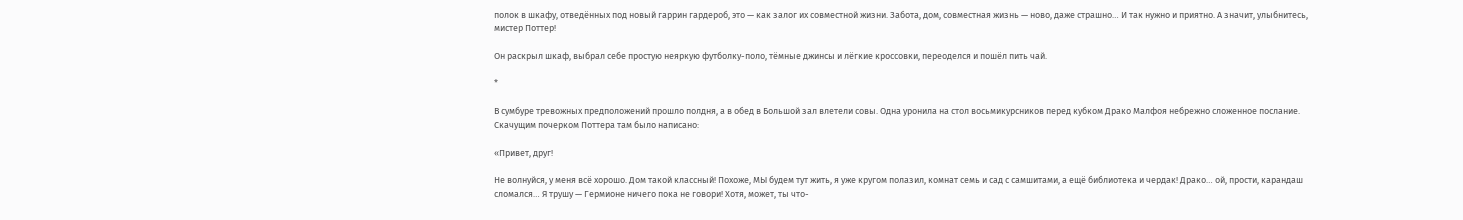полок в шкафу, отведённых под новый гаррин гардероб, это — как залог их совместной жизни. Забота, дом, совместная жизнь — ново, даже страшно… И так нужно и приятно. А значит, улыбнитесь, мистер Поттер!

Он раскрыл шкаф, выбрал себе простую неяркую футболку-поло, тёмные джинсы и лёгкие кроссовки, переоделся и пошёл пить чай.

*

В сумбуре тревожных предположений прошло полдня, а в обед в Большой зал влетели совы. Одна уронила на стол восьмикурсников перед кубком Драко Малфоя небрежно сложенное послание. Скачущим почерком Поттера там было написано:

«Привет, друг!

Не волнуйся, у меня всё хорошо. Дом такой классный! Похоже, МЫ будем тут жить, я уже кругом полазил, комнат семь и сад с самшитами, а ещё библиотека и чердак! Драко… ой, прости, карандаш сломался… Я трушу — Гермионе ничего пока не говори! Хотя, может, ты что-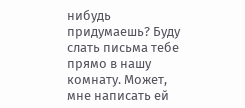нибудь придумаешь? Буду слать письма тебе прямо в нашу комнату. Может, мне написать ей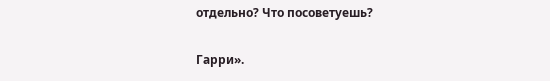отдельно? Что посоветуешь?

Гарри».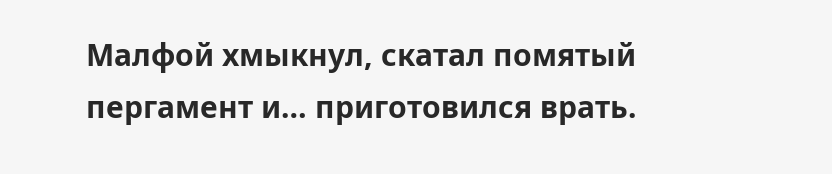Малфой хмыкнул, скатал помятый пергамент и… приготовился врать.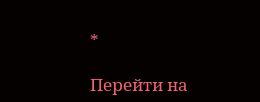*

Перейти на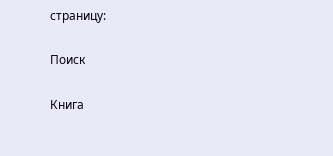страницу:

Поиск

Книга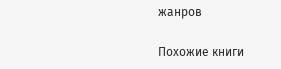жанров

Похожие книги